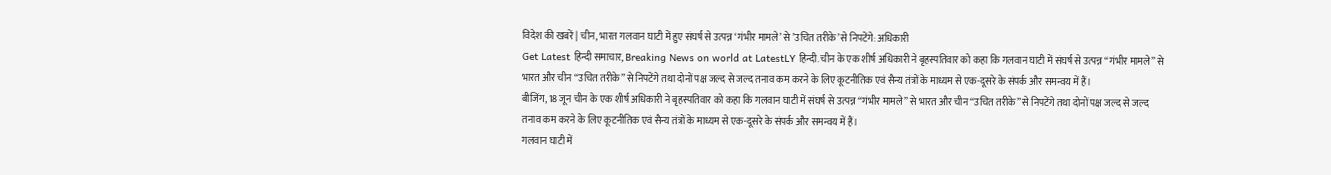विदेश की खबरें | चीन, भारत गलवान घाटी में हुए संघर्ष से उत्पन्न ‘गंभीर मामले’ से ’उचित तरीके’ से निपटेंगे: अधिकारी
Get Latest हिन्दी समाचार, Breaking News on world at LatestLY हिन्दी. चीन के एक शीर्ष अधिकारी ने बृहस्पतिवार को कहा कि गलवान घाटी में संघर्ष से उत्पन्न ‘‘गंभीर मामले’’ से भारत और चीन ‘‘उचित तरीके’’ से निपटेंगे तथा दोनों पक्ष जल्द से जल्द तनाव कम करने के लिए कूटनीतिक एवं सैन्य तंत्रों के माध्यम से एक-दूसरे के संपर्क और समन्वय में हैं।
बीजिंग, 18 जून चीन के एक शीर्ष अधिकारी ने बृहस्पतिवार को कहा कि गलवान घाटी में संघर्ष से उत्पन्न ‘‘गंभीर मामले’’ से भारत और चीन ‘‘उचित तरीके’’ से निपटेंगे तथा दोनों पक्ष जल्द से जल्द तनाव कम करने के लिए कूटनीतिक एवं सैन्य तंत्रों के माध्यम से एक-दूसरे के संपर्क और समन्वय में हैं।
गलवान घाटी में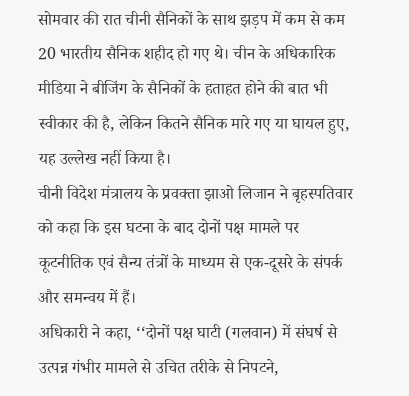सोमवार की रात चीनी सैनिकों के साथ झड़प में कम से कम 20 भारतीय सैनिक शहीद हो गए थे। चीन के अधिकारिक मीडिया ने बीजिंग के सैनिकों के हताहत होने की बात भी स्वीकार की है, लेकिन कितने सैनिक मारे गए या घायल हुए, यह उल्लेख नहीं किया है।
चीनी विदेश मंत्रालय के प्रवक्ता झाओ लिजान ने बृहस्पतिवार को कहा कि इस घटना के बाद दोनों पक्ष मामले पर कूटनीतिक एवं सैन्य तंत्रों के माध्यम से एक-दूसरे के संपर्क और समन्वय में हैं।
अधिकारी ने कहा, ‘‘दोनों पक्ष घाटी (गलवान) में संघर्ष से उत्पन्न गंभीर मामले से उचित तरीके से निपटने,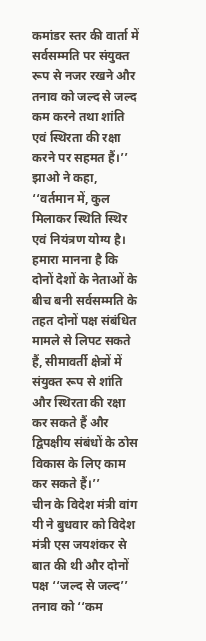कमांडर स्तर की वार्ता में सर्वसम्मति पर संयुक्त रूप से नजर रखने और तनाव को जल्द से जल्द कम करने तथा शांति एवं स्थिरता की रक्षा करने पर सहमत हैं।’’
झाओ ने कहा, ‘‘वर्तमान में, कुल मिलाकर स्थिति स्थिर एवं नियंत्रण योग्य है। हमारा मानना है कि दोनों देशों के नेताओं के बीच बनी सर्वसम्मति के तहत दोनों पक्ष संबंधित मामले से लिपट सकते हैं, सीमावर्ती क्षेत्रों में संयुक्त रूप से शांति और स्थिरता की रक्षा कर सकते हैं और द्विपक्षीय संबंधों के ठोस विकास के लिए काम कर सकते हैं।’’
चीन के विदेश मंत्री वांग यी ने बुधवार को विदेश मंत्री एस जयशंकर से बात की थी और दोनों पक्ष ‘‘जल्द से जल्द’’ तनाव को ‘‘कम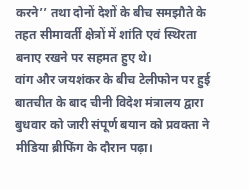करने’’ तथा दोनों देशों के बीच समझौते के तहत सीमावर्ती क्षेत्रों में शांति एवं स्थिरता बनाए रखने पर सहमत हुए थे।
वांग और जयशंकर के बीच टेलीफोन पर हुई बातचीत के बाद चीनी विदेश मंत्रालय द्वारा बुधवार को जारी संपूर्ण बयान को प्रवक्ता ने मीडिया ब्रीफिंग के दौरान पढ़ा।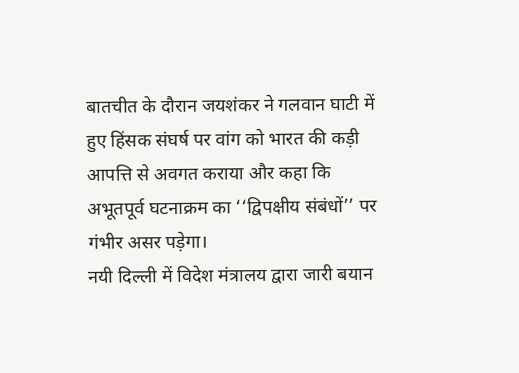बातचीत के दौरान जयशंकर ने गलवान घाटी में हुए हिंसक संघर्ष पर वांग को भारत की कड़ी आपत्ति से अवगत कराया और कहा कि अभूतपूर्व घटनाक्रम का ‘‘द्विपक्षीय संबंधों’’ पर गंभीर असर पड़ेगा।
नयी दिल्ली में विदेश मंत्रालय द्वारा जारी बयान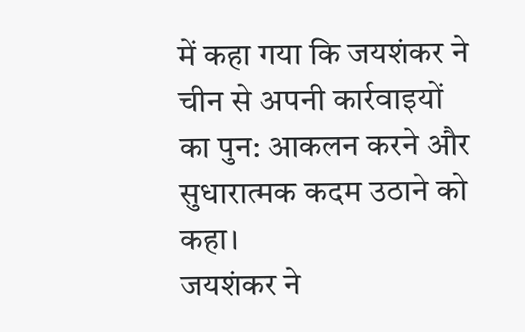में कहा गया कि जयशंकर ने चीन से अपनी कार्रवाइयों का पुन: आकलन करने और सुधारात्मक कदम उठाने को कहा।
जयशंकर ने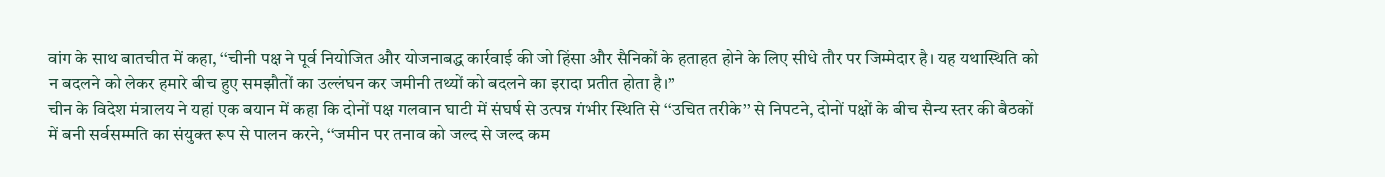वांग के साथ बातचीत में कहा, ‘‘चीनी पक्ष ने पूर्व नियोजित और योजनाबद्ध कार्रवाई की जो हिंसा और सैनिकों के हताहत होने के लिए सीधे तौर पर जिम्मेदार है। यह यथास्थिति को न बदलने को लेकर हमारे बीच हुए समझौतों का उल्लंघन कर जमीनी तथ्यों को बदलने का इरादा प्रतीत होता है।’’
चीन के विदेश मंत्रालय ने यहां एक बयान में कहा कि दोनों पक्ष गलवान घाटी में संघर्ष से उत्पन्न गंभीर स्थिति से ‘‘उचित तरीके’’ से निपटने, दोनों पक्षों के बीच सैन्य स्तर की बैठकों में बनी सर्वसम्मति का संयुक्त रूप से पालन करने, ‘‘जमीन पर तनाव को जल्द से जल्द कम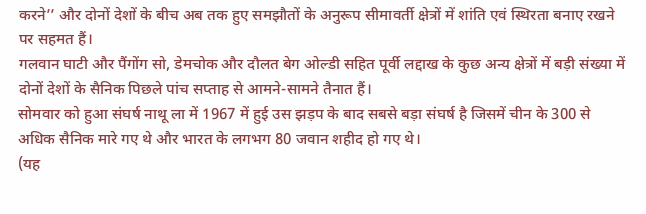करने’’ और दोनों देशों के बीच अब तक हुए समझौतों के अनुरूप सीमावर्ती क्षेत्रों में शांति एवं स्थिरता बनाए रखने पर सहमत हैं।
गलवान घाटी और पैंगोंग सो, डेमचोक और दौलत बेग ओल्डी सहित पूर्वी लद्दाख के कुछ अन्य क्षेत्रों में बड़ी संख्या में दोनों देशों के सैनिक पिछले पांच सप्ताह से आमने-सामने तैनात हैं।
सोमवार को हुआ संघर्ष नाथू ला में 1967 में हुई उस झड़प के बाद सबसे बड़ा संघर्ष है जिसमें चीन के 300 से अधिक सैनिक मारे गए थे और भारत के लगभग 80 जवान शहीद हो गए थे।
(यह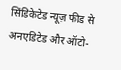सिंडिकेटेड न्यूज़ फीड से अनएडिटेड और ऑटो-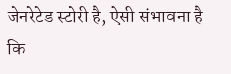जेनरेटेड स्टोरी है, ऐसी संभावना है कि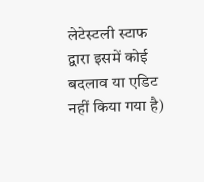लेटेस्टली स्टाफ द्वारा इसमें कोई बदलाव या एडिट नहीं किया गया है)